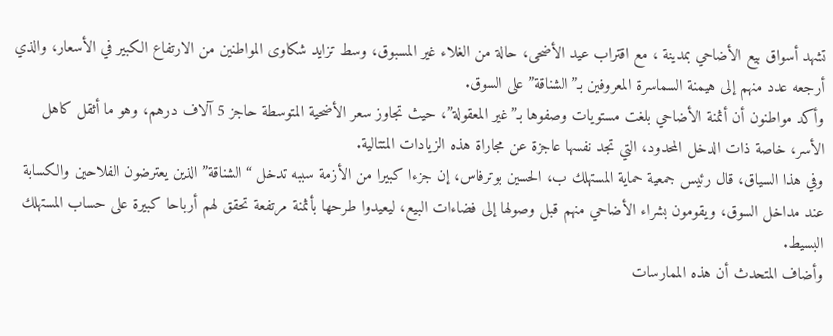تشهد أسواق بيع الأضاحي بمدينة ، مع اقتراب عيد الأضحى، حالة من الغلاء غير المسبوق، وسط تزايد شكاوى المواطنين من الارتفاع الكبير في الأسعار، والذي أرجعه عدد منهم إلى هيمنة السماسرة المعروفين بـ”الشناقة” على السوق.
وأكد مواطنون أن أثمنة الأضاحي بلغت مستويات وصفوها بـ”غير المعقولة”، حيث تجاوز سعر الأضحية المتوسطة حاجز 5 آلاف درهم، وهو ما أثقل كاهل الأسر، خاصة ذات الدخل المحدود، التي تجد نفسها عاجزة عن مجاراة هذه الزيادات المتتالية.
وفي هذا السياق، قال رئيس جمعية حماية المستهلك ب، الحسين بوترفاس، إن جزءا كبيرا من الأزمة سببه تدخل “الشناقة” الذين يعترضون الفلاحين والكسابة عند مداخل السوق، ويقومون بشراء الأضاحي منهم قبل وصولها إلى فضاءات البيع، ليعيدوا طرحها بأثمنة مرتفعة تحقق لهم أرباحا كبيرة على حساب المستهلك البسيط.
وأضاف المتحدث أن هذه الممارسات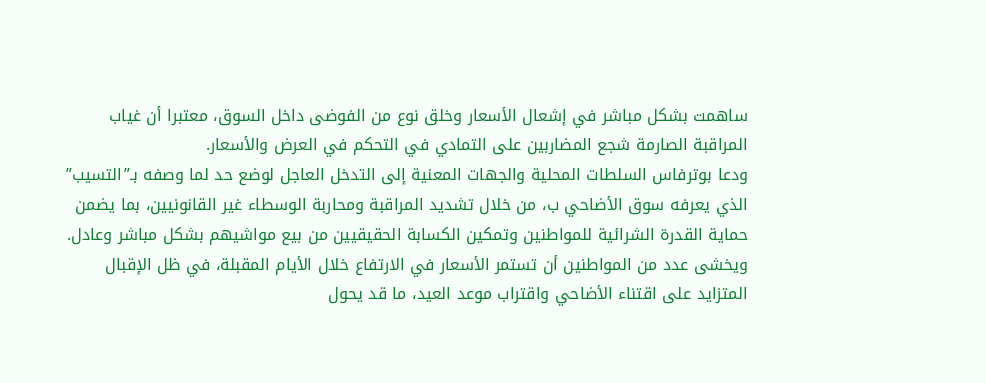ساهمت بشكل مباشر في إشعال الأسعار وخلق نوع من الفوضى داخل السوق، معتبرا أن غياب المراقبة الصارمة شجع المضاربين على التمادي في التحكم في العرض والأسعار.
ودعا بوترفاس السلطات المحلية والجهات المعنية إلى التدخل العاجل لوضع حد لما وصفه بـ”التسيب” الذي يعرفه سوق الأضاحي ب، من خلال تشديد المراقبة ومحاربة الوسطاء غير القانونيين، بما يضمن حماية القدرة الشرائية للمواطنين وتمكين الكسابة الحقيقيين من بيع مواشيهم بشكل مباشر وعادل.
ويخشى عدد من المواطنين أن تستمر الأسعار في الارتفاع خلال الأيام المقبلة، في ظل الإقبال المتزايد على اقتناء الأضاحي واقتراب موعد العيد، ما قد يحول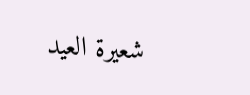شعيرة العيد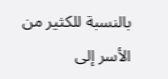بالنسبة للكثير من الأسر إلى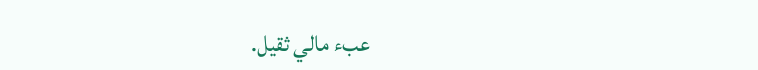عبء مالي ثقيل.